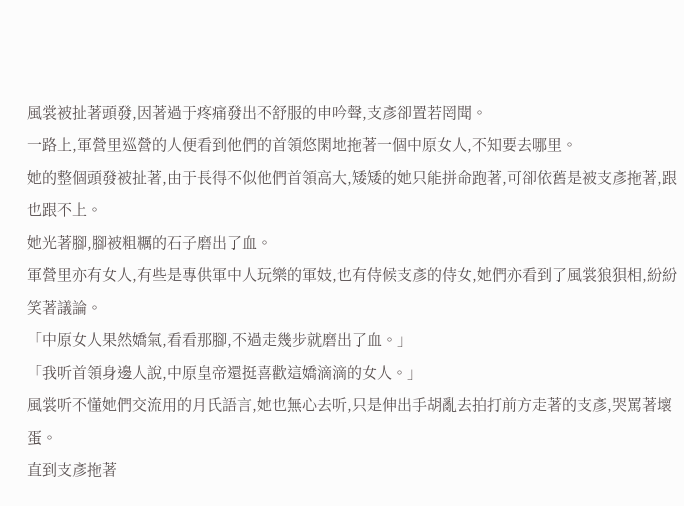風裳被扯著頭發,因著過于疼痛發出不舒服的申吟聲,支彥卻置若罔聞。
一路上,軍營里巡營的人便看到他們的首領悠閑地拖著一個中原女人,不知要去哪里。
她的整個頭發被扯著,由于長得不似他們首領高大,矮矮的她只能拼命跑著,可卻依舊是被支彥拖著,跟也跟不上。
她光著腳,腳被粗糲的石子磨出了血。
軍營里亦有女人,有些是專供軍中人玩樂的軍妓,也有侍候支彥的侍女,她們亦看到了風裳狼狽相,紛紛笑著議論。
「中原女人果然嬌氣,看看那腳,不過走幾步就磨出了血。」
「我听首領身邊人說,中原皇帝還挺喜歡這嬌滴滴的女人。」
風裳听不懂她們交流用的月氏語言,她也無心去听,只是伸出手胡亂去拍打前方走著的支彥,哭罵著壞蛋。
直到支彥拖著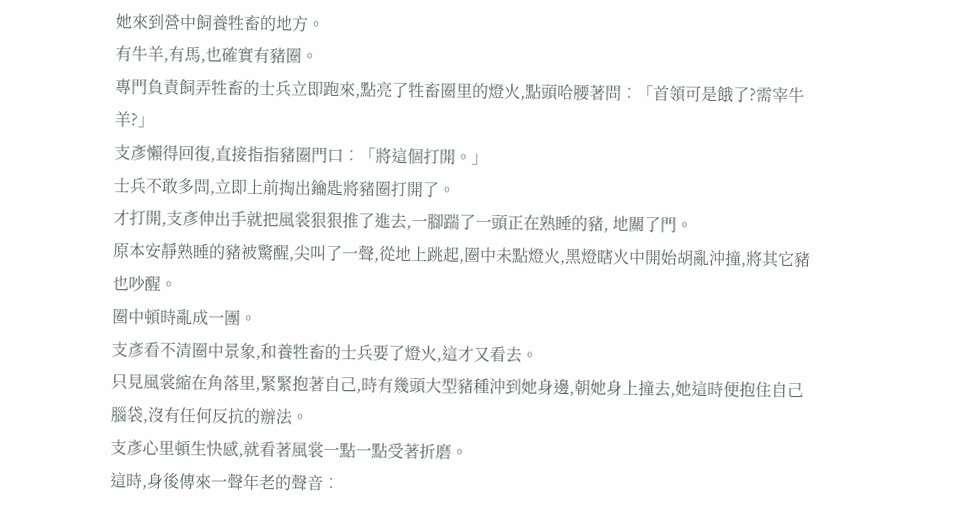她來到營中飼養牲畜的地方。
有牛羊,有馬,也確實有豬圈。
專門負責飼弄牲畜的士兵立即跑來,點亮了牲畜圈里的燈火,點頭哈腰著問︰「首領可是餓了?需宰牛羊?」
支彥懶得回復,直接指指豬圈門口︰「將這個打開。」
士兵不敢多問,立即上前掏出鑰匙將豬圈打開了。
才打開,支彥伸出手就把風裳狠狠推了進去,一腳踹了一頭正在熟睡的豬, 地關了門。
原本安靜熟睡的豬被驚醒,尖叫了一聲,從地上跳起,圈中未點燈火,黑燈瞎火中開始胡亂沖撞,將其它豬也吵醒。
圈中頓時亂成一團。
支彥看不清圈中景象,和養牲畜的士兵要了燈火,這才又看去。
只見風裳縮在角落里,緊緊抱著自己,時有幾頭大型豬種沖到她身邊,朝她身上撞去,她這時便抱住自己腦袋,沒有任何反抗的辦法。
支彥心里頓生快感,就看著風裳一點一點受著折磨。
這時,身後傳來一聲年老的聲音︰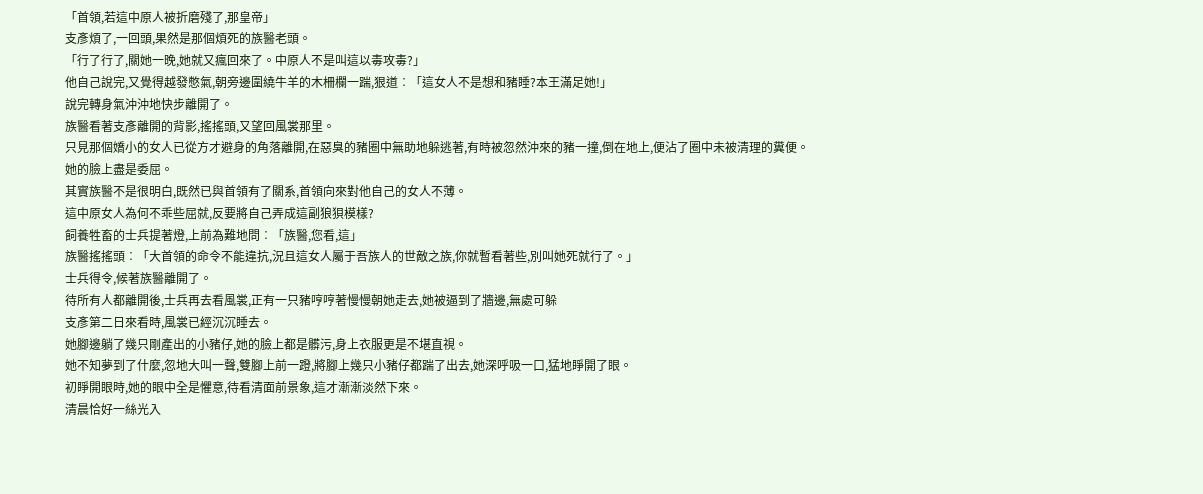「首領,若這中原人被折磨殘了,那皇帝」
支彥煩了,一回頭,果然是那個煩死的族醫老頭。
「行了行了,關她一晚,她就又瘋回來了。中原人不是叫這以毒攻毒?」
他自己說完,又覺得越發憋氣,朝旁邊圍繞牛羊的木柵欄一踹,狠道︰「這女人不是想和豬睡?本王滿足她!」
說完轉身氣沖沖地快步離開了。
族醫看著支彥離開的背影,搖搖頭,又望回風裳那里。
只見那個嬌小的女人已從方才避身的角落離開,在惡臭的豬圈中無助地躲逃著,有時被忽然沖來的豬一撞,倒在地上,便沾了圈中未被清理的糞便。
她的臉上盡是委屈。
其實族醫不是很明白,既然已與首領有了關系,首領向來對他自己的女人不薄。
這中原女人為何不乖些屈就,反要將自己弄成這副狼狽模樣?
飼養牲畜的士兵提著燈,上前為難地問︰「族醫,您看,這」
族醫搖搖頭︰「大首領的命令不能違抗,況且這女人屬于吾族人的世敵之族,你就暫看著些,別叫她死就行了。」
士兵得令,候著族醫離開了。
待所有人都離開後,士兵再去看風裳,正有一只豬哼哼著慢慢朝她走去,她被逼到了牆邊,無處可躲
支彥第二日來看時,風裳已經沉沉睡去。
她腳邊躺了幾只剛產出的小豬仔,她的臉上都是髒污,身上衣服更是不堪直視。
她不知夢到了什麼,忽地大叫一聲,雙腳上前一蹬,將腳上幾只小豬仔都踹了出去,她深呼吸一口,猛地睜開了眼。
初睜開眼時,她的眼中全是懼意,待看清面前景象,這才漸漸淡然下來。
清晨恰好一絲光入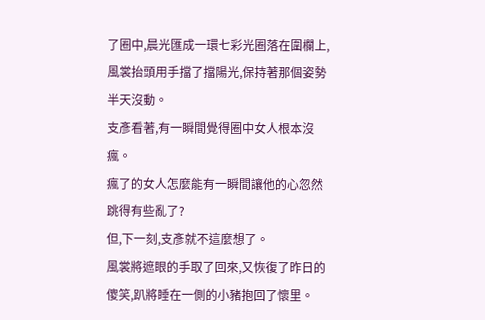了圈中,晨光匯成一環七彩光圈落在圍欄上,風裳抬頭用手擋了擋陽光,保持著那個姿勢半天沒動。
支彥看著,有一瞬間覺得圈中女人根本沒瘋。
瘋了的女人怎麼能有一瞬間讓他的心忽然跳得有些亂了?
但,下一刻,支彥就不這麼想了。
風裳將遮眼的手取了回來,又恢復了昨日的傻笑,趴將睡在一側的小豬抱回了懷里。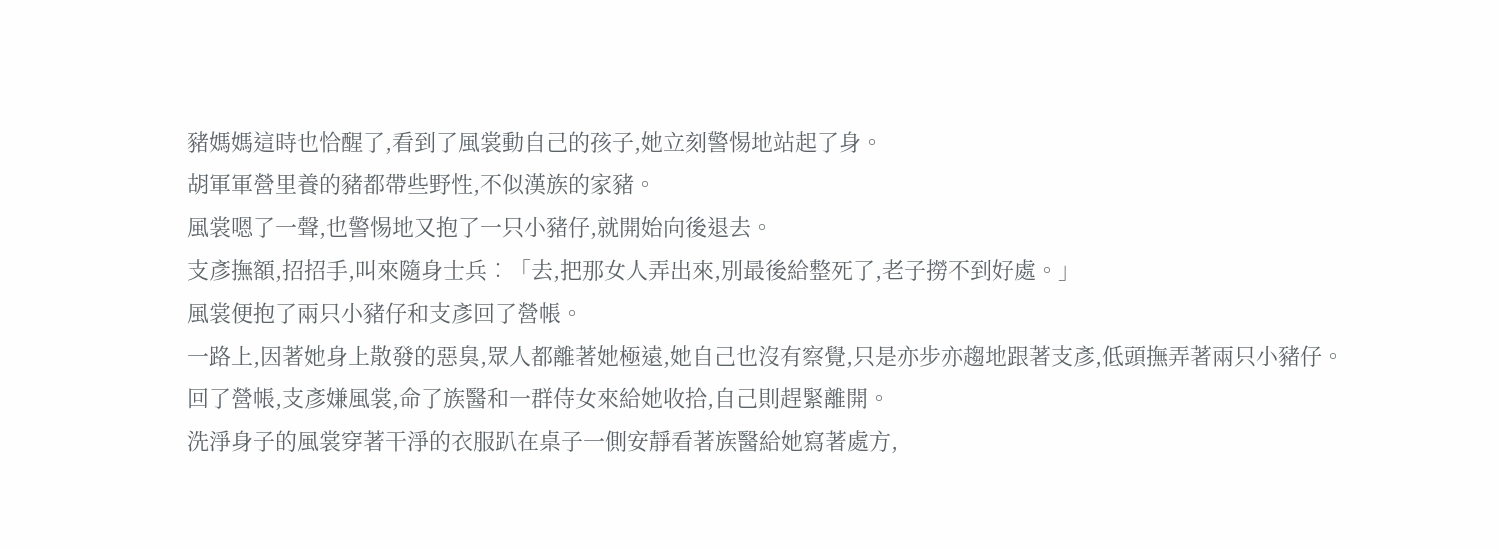豬媽媽這時也恰醒了,看到了風裳動自己的孩子,她立刻警惕地站起了身。
胡軍軍營里養的豬都帶些野性,不似漢族的家豬。
風裳嗯了一聲,也警惕地又抱了一只小豬仔,就開始向後退去。
支彥撫額,招招手,叫來隨身士兵︰「去,把那女人弄出來,別最後給整死了,老子撈不到好處。」
風裳便抱了兩只小豬仔和支彥回了營帳。
一路上,因著她身上散發的惡臭,眾人都離著她極遠,她自己也沒有察覺,只是亦步亦趨地跟著支彥,低頭撫弄著兩只小豬仔。
回了營帳,支彥嫌風裳,命了族醫和一群侍女來給她收拾,自己則趕緊離開。
洗淨身子的風裳穿著干淨的衣服趴在桌子一側安靜看著族醫給她寫著處方,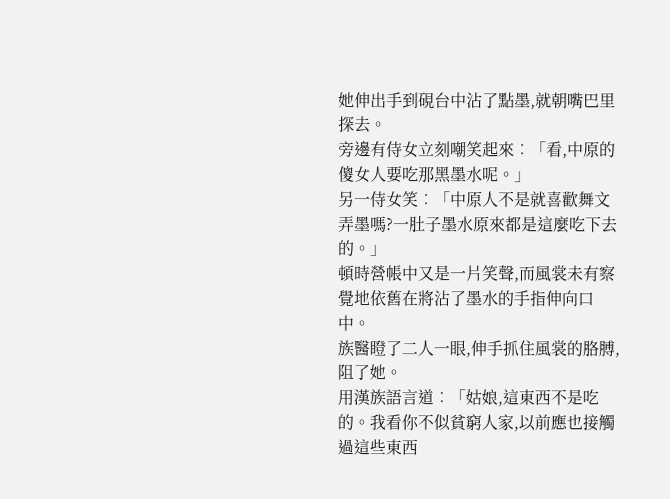她伸出手到硯台中沾了點墨,就朝嘴巴里探去。
旁邊有侍女立刻嘲笑起來︰「看,中原的傻女人要吃那黑墨水呢。」
另一侍女笑︰「中原人不是就喜歡舞文弄墨嗎?一肚子墨水原來都是這麼吃下去的。」
頓時營帳中又是一片笑聲,而風裳未有察覺地依舊在將沾了墨水的手指伸向口中。
族醫瞪了二人一眼,伸手抓住風裳的胳膊,阻了她。
用漢族語言道︰「姑娘,這東西不是吃的。我看你不似貧窮人家,以前應也接觸過這些東西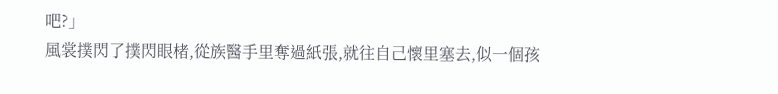吧?」
風裳撲閃了撲閃眼楮,從族醫手里奪過紙張,就往自己懷里塞去,似一個孩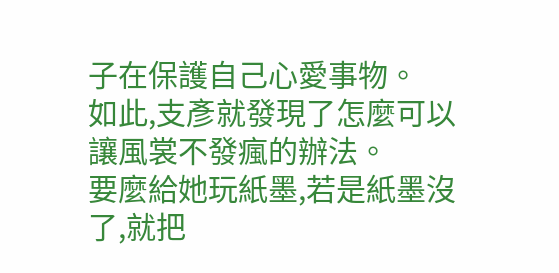子在保護自己心愛事物。
如此,支彥就發現了怎麼可以讓風裳不發瘋的辦法。
要麼給她玩紙墨,若是紙墨沒了,就把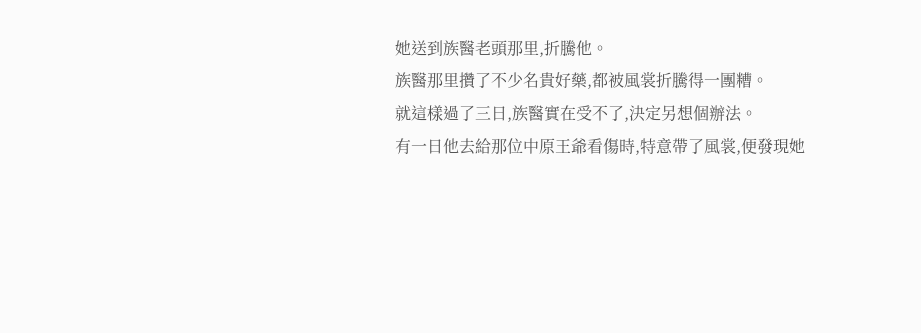她送到族醫老頭那里,折騰他。
族醫那里攢了不少名貴好藥,都被風裳折騰得一團糟。
就這樣過了三日,族醫實在受不了,決定另想個辦法。
有一日他去給那位中原王爺看傷時,特意帶了風裳,便發現她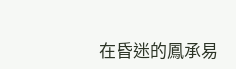在昏迷的鳳承易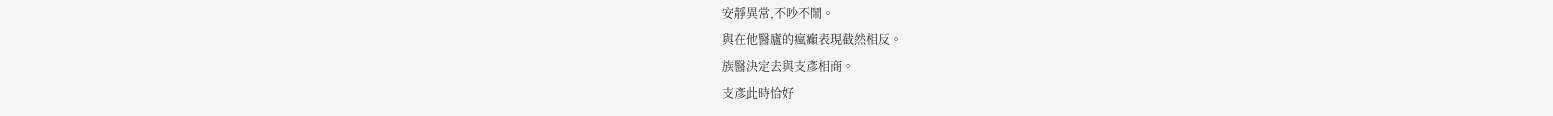安靜異常,不吵不鬧。
與在他醫廬的瘋癲表現截然相反。
族醫決定去與支彥相商。
支彥此時恰好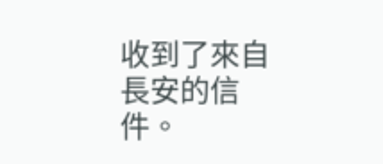收到了來自長安的信件。